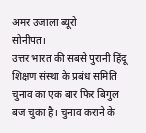अमर उजाला ब्यूरो
सोनीपत।
उत्तर भारत की सबसे पुरानी हिंदू शिक्षण संस्था के प्रबंध समिति चुनाव का एक बार फिर बिगुल बज चुका है। चुनाव कराने के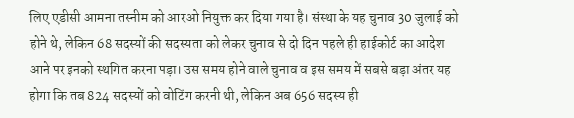लिए एडीसी आमना तस्नीम को आरओ नियुक्त कर दिया गया है। संस्था के यह चुनाव 30 जुलाई को होने थे, लेकिन 68 सदस्यों की सदस्यता को लेकर चुनाव से दो दिन पहले ही हाईकोर्ट का आदेश आने पर इनको स्थगित करना पड़ा। उस समय होने वाले चुनाव व इस समय में सबसे बड़ा अंतर यह होगा कि तब 824 सदस्यों को वोटिंग करनी थी, लेकिन अब 656 सदस्य ही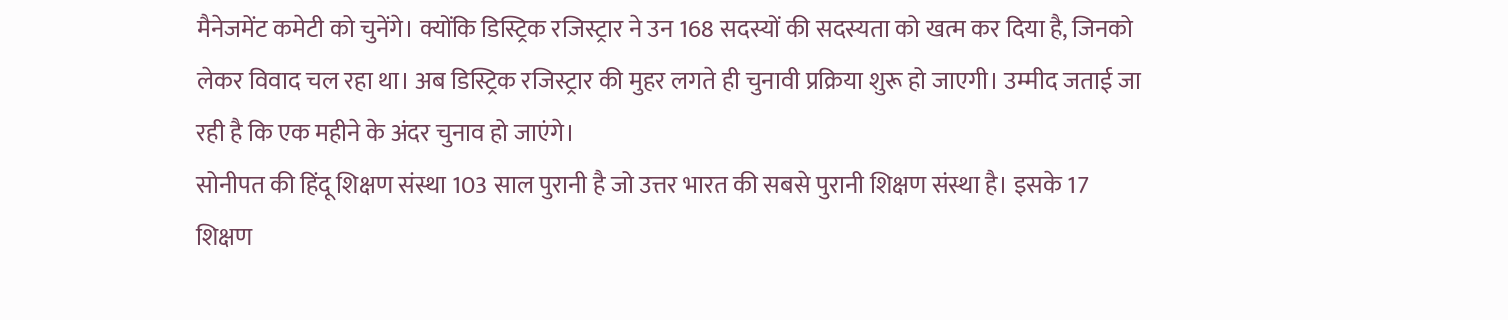मैनेजमेंट कमेटी को चुनेंगे। क्योंकि डिस्ट्रिक रजिस्ट्रार ने उन 168 सदस्यों की सदस्यता को खत्म कर दिया है, जिनको लेकर विवाद चल रहा था। अब डिस्ट्रिक रजिस्ट्रार की मुहर लगते ही चुनावी प्रक्रिया शुरू हो जाएगी। उम्मीद जताई जा रही है कि एक महीने के अंदर चुनाव हो जाएंगे।
सोनीपत की हिंदू शिक्षण संस्था 103 साल पुरानी है जो उत्तर भारत की सबसे पुरानी शिक्षण संस्था है। इसके 17 शिक्षण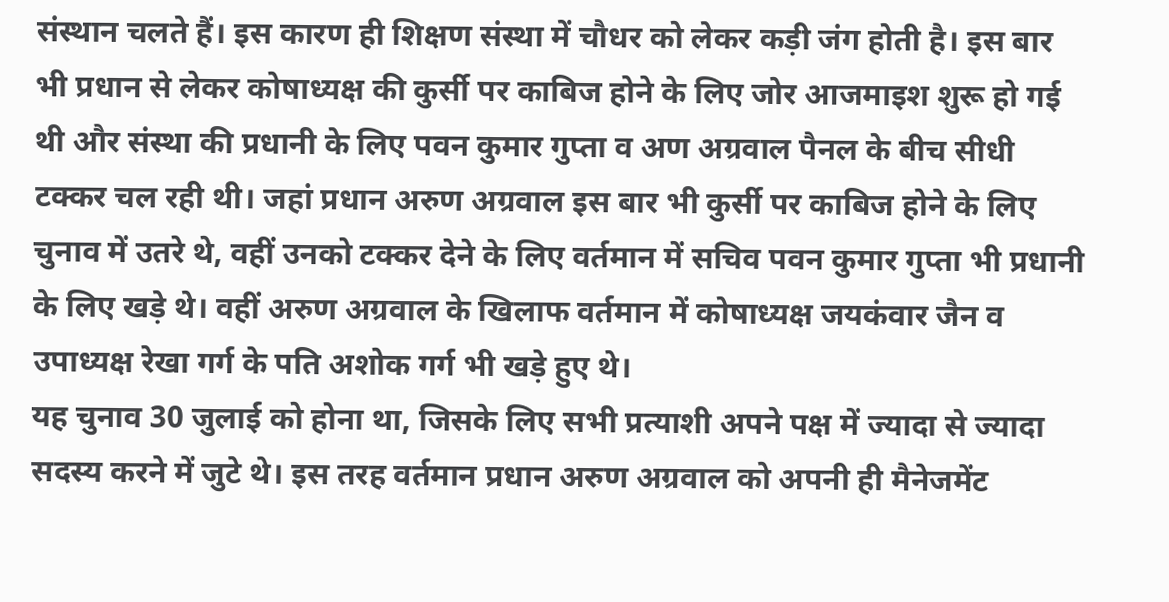संस्थान चलते हैं। इस कारण ही शिक्षण संस्था में चौधर को लेकर कड़ी जंग होती है। इस बार भी प्रधान से लेकर कोषाध्यक्ष की कुर्सी पर काबिज होने के लिए जोर आजमाइश शुरू हो गई थी और संस्था की प्रधानी के लिए पवन कुमार गुप्ता व अण अग्रवाल पैनल के बीच सीधी टक्कर चल रही थी। जहां प्रधान अरुण अग्रवाल इस बार भी कुर्सी पर काबिज होने के लिए चुनाव में उतरे थे, वहीं उनको टक्कर देने के लिए वर्तमान में सचिव पवन कुमार गुप्ता भी प्रधानी के लिए खड़े थे। वहीं अरुण अग्रवाल के खिलाफ वर्तमान में कोषाध्यक्ष जयकंवार जैन व उपाध्यक्ष रेखा गर्ग के पति अशोक गर्ग भी खड़े हुए थे।
यह चुनाव 30 जुलाई को होना था, जिसके लिए सभी प्रत्याशी अपने पक्ष में ज्यादा से ज्यादा सदस्य करने में जुटे थे। इस तरह वर्तमान प्रधान अरुण अग्रवाल को अपनी ही मैनेजमेंट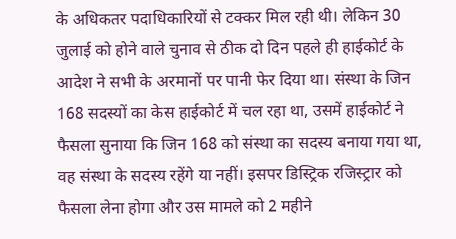के अधिकतर पदाधिकारियों से टक्कर मिल रही थी। लेकिन 30 जुलाई को होने वाले चुनाव से ठीक दो दिन पहले ही हाईकोर्ट के आदेश ने सभी के अरमानों पर पानी फेर दिया था। संस्था के जिन 168 सदस्यों का केस हाईकोर्ट में चल रहा था, उसमें हाईकोर्ट ने फैसला सुनाया कि जिन 168 को संस्था का सदस्य बनाया गया था, वह संस्था के सदस्य रहेंगे या नहीं। इसपर डिस्ट्रिक रजिस्ट्रार को फैसला लेना होगा और उस मामले को 2 महीने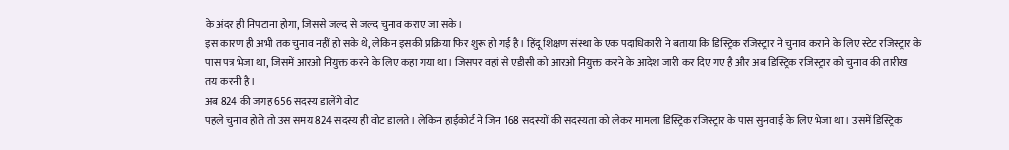के अंदर ही निपटाना होगा, जिससे जल्द से जल्द चुनाव कराए जा सके।
इस कारण ही अभी तक चुनाव नहीं हो सके थे, लेकिन इसकी प्रक्रिया फिर शुरू हो गई है। हिंदू शिक्षण संस्था के एक पदाधिकारी ने बताया कि डिस्ट्रिक रजिस्ट्रार ने चुनाव कराने के लिए स्टेट रजिस्ट्रार के पास पत्र भेजा था, जिसमें आरओ नियुक्त करने के लिए कहा गया था। जिसपर वहां से एडीसी को आरओ नियुक्त करने के आदेश जारी कर दिए गए है और अब डिस्ट्रिक रजिस्ट्रार को चुनाव की तारीख तय करनी है।
अब 824 की जगह 656 सदस्य डालेंगे वोट
पहले चुनाव होते तो उस समय 824 सदस्य ही वोट डालते। लेकिन हाईकोर्ट ने जिन 168 सदस्यों की सदस्यता को लेकर मामला डिस्ट्रिक रजिस्ट्रार के पास सुनवाई के लिए भेजा था। उसमें डिस्ट्रिक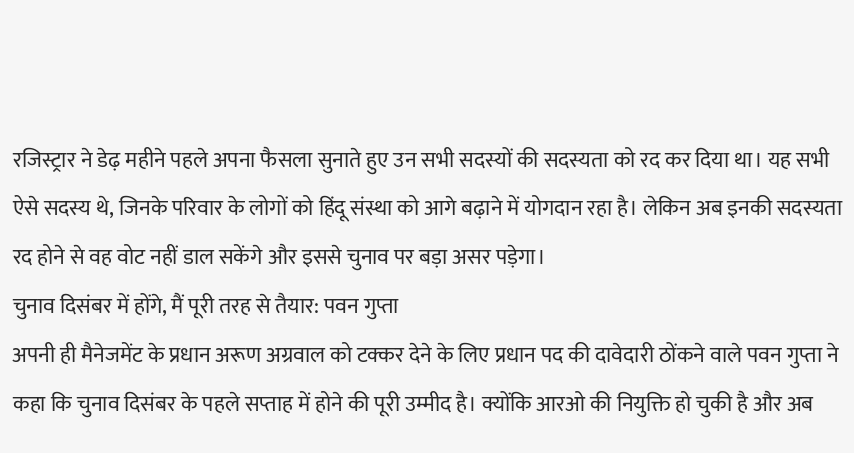रजिस्ट्रार ने डेढ़ महीने पहले अपना फैसला सुनाते हुए उन सभी सदस्यों की सदस्यता को रद कर दिया था। यह सभी ऐसे सदस्य थे, जिनके परिवार के लोगों को हिंदू संस्था को आगे बढ़ाने में योगदान रहा है। लेकिन अब इनकी सदस्यता रद होने से वह वोट नहीं डाल सकेंगे और इससे चुनाव पर बड़ा असर पड़ेगा।
चुनाव दिसंबर में होंगे, मैं पूरी तरह से तैयार: पवन गुप्ता
अपनी ही मैनेजमेंट के प्रधान अरूण अग्रवाल को टक्कर देने के लिए प्रधान पद की दावेदारी ठोंकने वाले पवन गुप्ता ने कहा कि चुनाव दिसंबर के पहले सप्ताह में होने की पूरी उम्मीद है। क्योंकि आरओ की नियुक्ति हो चुकी है और अब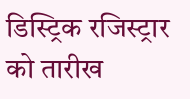डिस्ट्रिक रजिस्ट्रार को तारीख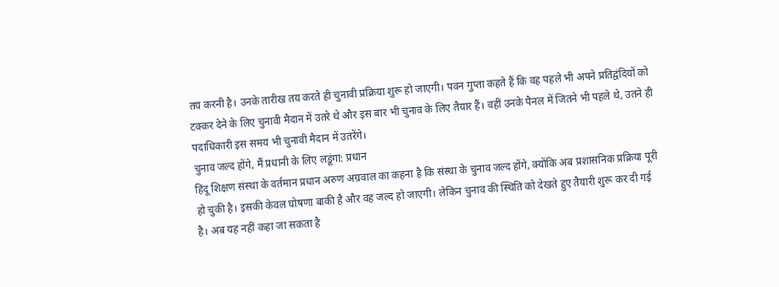तय करनी है। उनके तारीख तय करते ही चुनावी प्रक्रिया शुरू हो जाएगी। पवन गुप्ता कहते हैं कि वह पहले भी अपने प्रतिद्वंदियों को टक्कर देने के लिए चुनावी मैदान में उतरे थे और इस बार भी चुनाव के लिए तैयार हैं। वहीं उनके पैनल में जितने भी पहले थे, उतने ही पदाधिकारी इस समय भी चुनावी मैदान में उतरेंगे।
चुनाव जल्द होंगे, मैं प्रधानी के लिए लडूंगा: प्रधान
हिंदू शिक्षण संस्था के वर्तमान प्रधान अरुण अग्रवाल का कहना है कि संस्था के चुनाव जल्द होंगे, क्योंकि अब प्रशासनिक प्रक्रिया पूरी हो चुकी है। इसकी केवल घोषणा बाकी है और वह जल्द हो जाएगी। लेकिन चुनाव की स्थिति को देखते हुए तैयारी शुरू कर दी गई है। अब यह नहीं कहा जा सकता है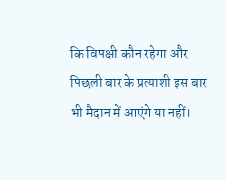कि विपक्षी कौन रहेगा और पिछली बार के प्रत्याशी इस बार भी मैदान में आएंगे या नहीं।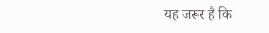यह जरूर है कि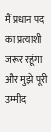मैं प्रधान पद का प्रत्याशी जरूर रहूंगा और मुझे पूरी उम्मीद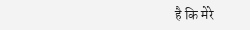है कि मेरे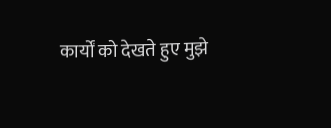कार्यों को देखते हुए मुझे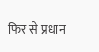फिर से प्रधान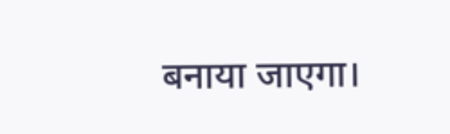बनाया जाएगा।